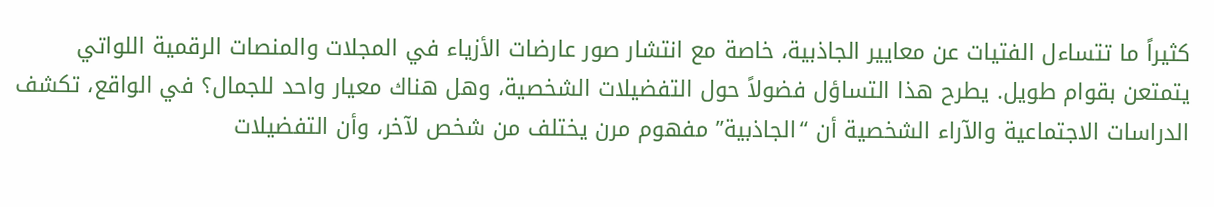كثيراً ما تتساءل الفتيات عن معايير الجاذبية، خاصة مع انتشار صور عارضات الأزياء في المجلات والمنصات الرقمية اللواتي يتمتعن بقوام طويل. يطرح هذا التساؤل فضولاً حول التفضيلات الشخصية، وهل هناك معيار واحد للجمال؟ في الواقع، تكشف الدراسات الاجتماعية والآراء الشخصية أن “الجاذبية” مفهوم مرن يختلف من شخص لآخر، وأن التفضيلات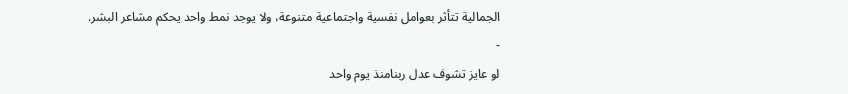الجمالية تتأثر بعوامل نفسية واجتماعية متنوعة، ولا يوجد نمط واحد يحكم مشاعر البشر.
-
لو عايز تشوف عدل ربنامنذ يوم واحد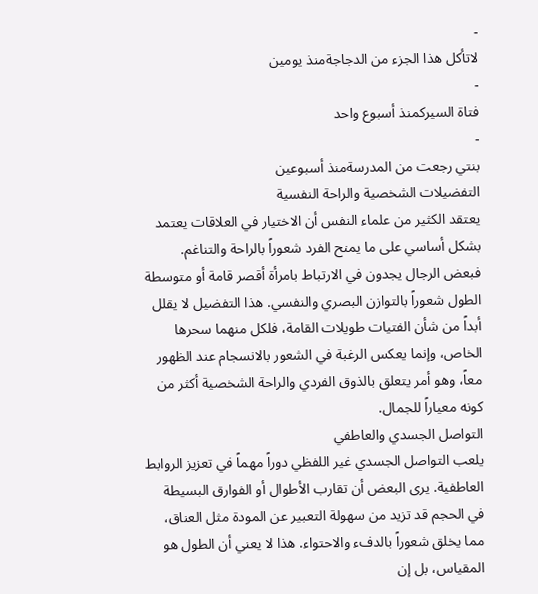-
لاتأكل هذا الجزء من الدجاجةمنذ يومين
-
فتاة السيركمنذ أسبوع واحد
-
بنتي رجعت من المدرسةمنذ أسبوعين
التفضيلات الشخصية والراحة النفسية
يعتقد الكثير من علماء النفس أن الاختيار في العلاقات يعتمد بشكل أساسي على ما يمنح الفرد شعوراً بالراحة والتناغم. فبعض الرجال يجدون في الارتباط بامرأة أقصر قامة أو متوسطة الطول شعوراً بالتوازن البصري والنفسي. هذا التفضيل لا يقلل أبداً من شأن الفتيات طويلات القامة، فلكل منهما سحرها الخاص، وإنما يعكس الرغبة في الشعور بالانسجام عند الظهور معاً، وهو أمر يتعلق بالذوق الفردي والراحة الشخصية أكثر من كونه معياراً للجمال.
التواصل الجسدي والعاطفي
يلعب التواصل الجسدي غير اللفظي دوراً مهماً في تعزيز الروابط العاطفية. يرى البعض أن تقارب الأطوال أو الفوارق البسيطة في الحجم قد تزيد من سهولة التعبير عن المودة مثل العناق، مما يخلق شعوراً بالدفء والاحتواء. هذا لا يعني أن الطول هو المقياس، بل إن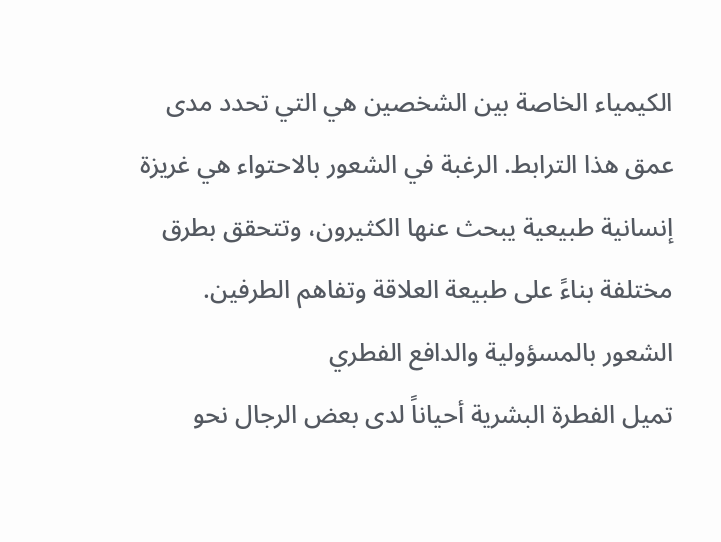الكيمياء الخاصة بين الشخصين هي التي تحدد مدى عمق هذا الترابط. الرغبة في الشعور بالاحتواء هي غريزة إنسانية طبيعية يبحث عنها الكثيرون، وتتحقق بطرق مختلفة بناءً على طبيعة العلاقة وتفاهم الطرفين.
الشعور بالمسؤولية والدافع الفطري
تميل الفطرة البشرية أحياناً لدى بعض الرجال نحو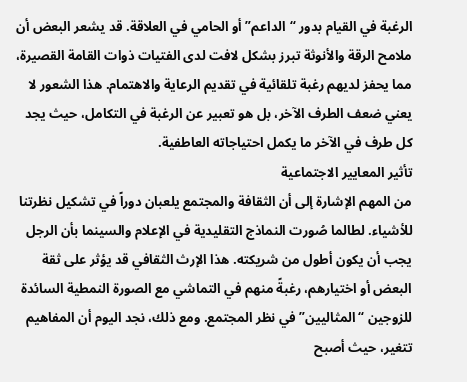الرغبة في القيام بدور “الداعم” أو الحامي في العلاقة. قد يشعر البعض أن ملامح الرقة والأنوثة تبرز بشكل لافت لدى الفتيات ذوات القامة القصيرة، مما يحفز لديهم رغبة تلقائية في تقديم الرعاية والاهتمام. هذا الشعور لا يعني ضعف الطرف الآخر، بل هو تعبير عن الرغبة في التكامل، حيث يجد كل طرف في الآخر ما يكمل احتياجاته العاطفية.
تأثير المعايير الاجتماعية
من المهم الإشارة إلى أن الثقافة والمجتمع يلعبان دوراً في تشكيل نظرتنا للأشياء. لطالما صُورت النماذج التقليدية في الإعلام والسينما بأن الرجل يجب أن يكون أطول من شريكته. هذا الإرث الثقافي قد يؤثر على ثقة البعض أو اختيارهم، رغبةً منهم في التماشي مع الصورة النمطية السائدة للزوجين “المثاليين” في نظر المجتمع. ومع ذلك، نجد اليوم أن المفاهيم تتغير، حيث أصبح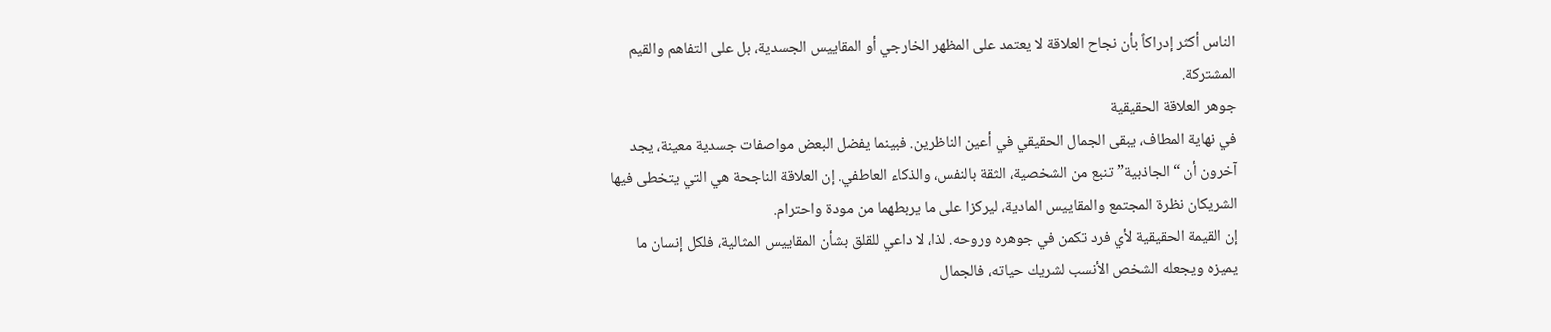الناس أكثر إدراكاً بأن نجاح العلاقة لا يعتمد على المظهر الخارجي أو المقاييس الجسدية، بل على التفاهم والقيم المشتركة.
جوهر العلاقة الحقيقية
في نهاية المطاف، يبقى الجمال الحقيقي في أعين الناظرين. فبينما يفضل البعض مواصفات جسدية معينة، يجد آخرون أن “الجاذبية” تنبع من الشخصية، الثقة بالنفس، والذكاء العاطفي. إن العلاقة الناجحة هي التي يتخطى فيها الشريكان نظرة المجتمع والمقاييس المادية، ليركزا على ما يربطهما من مودة واحترام.
إن القيمة الحقيقية لأي فرد تكمن في جوهره وروحه. لذا، لا داعي للقلق بشأن المقاييس المثالية، فلكل إنسان ما يميزه ويجعله الشخص الأنسب لشريك حياته، فالجمال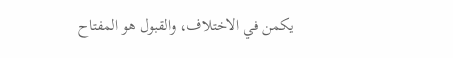يكمن في الاختلاف، والقبول هو المفتاح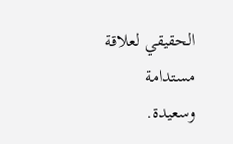الحقيقي لعلاقة مستدامة وسعيدة.